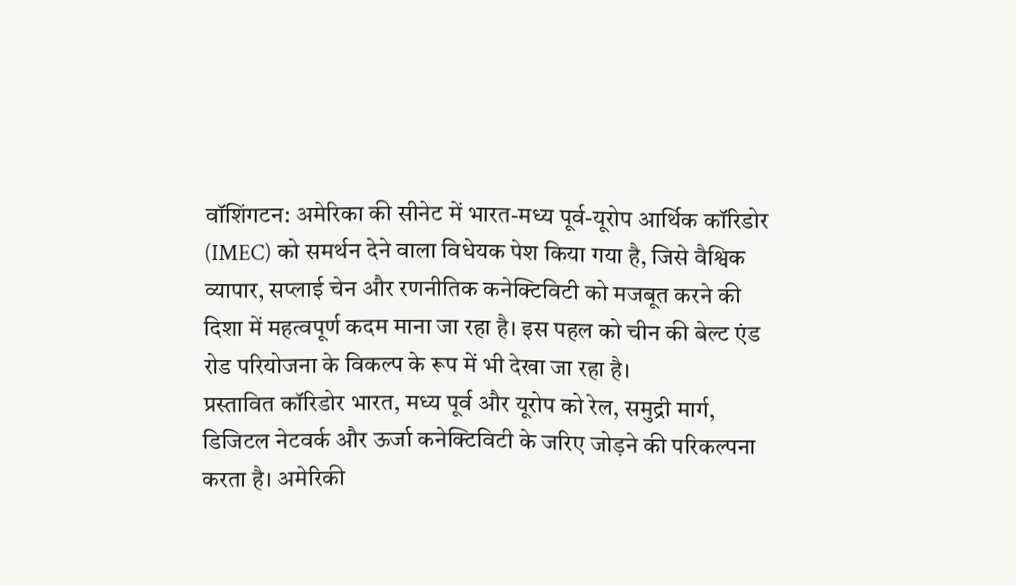वॉशिंगटन: अमेरिका की सीनेट में भारत-मध्य पूर्व-यूरोप आर्थिक कॉरिडोर (IMEC) को समर्थन देने वाला विधेयक पेश किया गया है, जिसे वैश्विक व्यापार, सप्लाई चेन और रणनीतिक कनेक्टिविटी को मजबूत करने की दिशा में महत्वपूर्ण कदम माना जा रहा है। इस पहल को चीन की बेल्ट एंड रोड परियोजना के विकल्प के रूप में भी देखा जा रहा है।
प्रस्तावित कॉरिडोर भारत, मध्य पूर्व और यूरोप को रेल, समुद्री मार्ग, डिजिटल नेटवर्क और ऊर्जा कनेक्टिविटी के जरिए जोड़ने की परिकल्पना करता है। अमेरिकी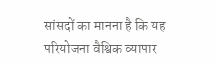सांसदों का मानना है कि यह परियोजना वैश्विक व्यापार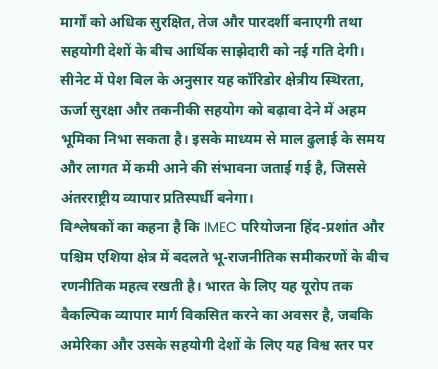मार्गों को अधिक सुरक्षित, तेज और पारदर्शी बनाएगी तथा सहयोगी देशों के बीच आर्थिक साझेदारी को नई गति देगी।
सीनेट में पेश बिल के अनुसार यह कॉरिडोर क्षेत्रीय स्थिरता, ऊर्जा सुरक्षा और तकनीकी सहयोग को बढ़ावा देने में अहम भूमिका निभा सकता है। इसके माध्यम से माल ढुलाई के समय और लागत में कमी आने की संभावना जताई गई है, जिससे अंतरराष्ट्रीय व्यापार प्रतिस्पर्धी बनेगा।
विश्लेषकों का कहना है कि IMEC परियोजना हिंद-प्रशांत और पश्चिम एशिया क्षेत्र में बदलते भू-राजनीतिक समीकरणों के बीच रणनीतिक महत्व रखती है। भारत के लिए यह यूरोप तक वैकल्पिक व्यापार मार्ग विकसित करने का अवसर है, जबकि अमेरिका और उसके सहयोगी देशों के लिए यह विश्व स्तर पर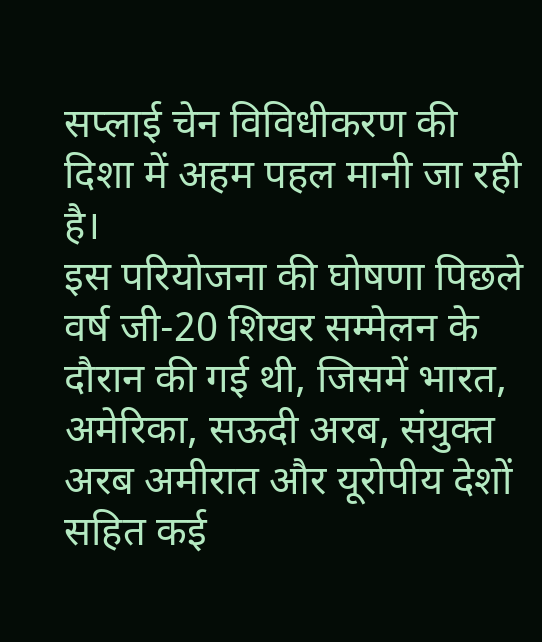सप्लाई चेन विविधीकरण की दिशा में अहम पहल मानी जा रही है।
इस परियोजना की घोषणा पिछले वर्ष जी-20 शिखर सम्मेलन के दौरान की गई थी, जिसमें भारत, अमेरिका, सऊदी अरब, संयुक्त अरब अमीरात और यूरोपीय देशों सहित कई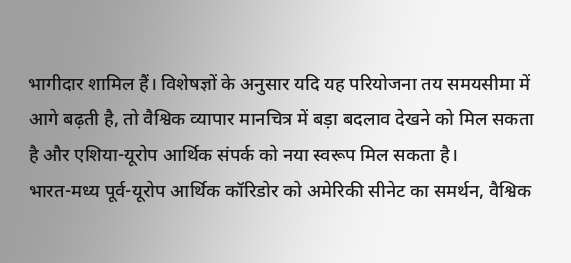भागीदार शामिल हैं। विशेषज्ञों के अनुसार यदि यह परियोजना तय समयसीमा में आगे बढ़ती है, तो वैश्विक व्यापार मानचित्र में बड़ा बदलाव देखने को मिल सकता है और एशिया-यूरोप आर्थिक संपर्क को नया स्वरूप मिल सकता है।
भारत-मध्य पूर्व-यूरोप आर्थिक कॉरिडोर को अमेरिकी सीनेट का समर्थन, वैश्विक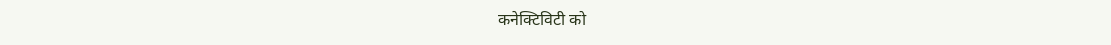कनेक्टिविटी को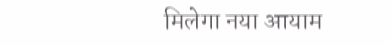मिलेगा नया आयाम